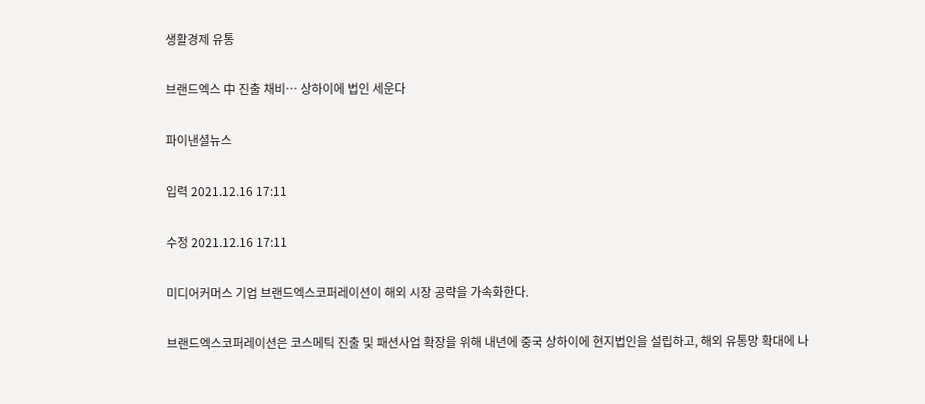생활경제 유통

브랜드엑스 中 진출 채비… 상하이에 법인 세운다

파이낸셜뉴스

입력 2021.12.16 17:11

수정 2021.12.16 17:11

미디어커머스 기업 브랜드엑스코퍼레이션이 해외 시장 공략을 가속화한다.

브랜드엑스코퍼레이션은 코스메틱 진출 및 패션사업 확장을 위해 내년에 중국 상하이에 현지법인을 설립하고, 해외 유통망 확대에 나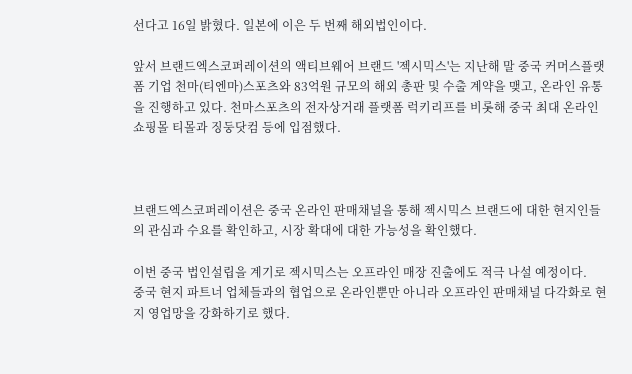선다고 16일 밝혔다. 일본에 이은 두 번째 해외법인이다.

앞서 브랜드엑스코퍼레이션의 액티브웨어 브랜드 '젝시믹스'는 지난해 말 중국 커머스플랫폼 기업 천마(티엔마)스포츠와 83억원 규모의 해외 총판 및 수출 계약을 맺고, 온라인 유통을 진행하고 있다. 천마스포츠의 전자상거래 플랫폼 럭키리프를 비롯해 중국 최대 온라인 쇼핑몰 티몰과 징둥닷컴 등에 입점했다.



브랜드엑스코퍼레이션은 중국 온라인 판매채널을 통해 젝시믹스 브랜드에 대한 현지인들의 관심과 수요를 확인하고, 시장 확대에 대한 가능성을 확인했다.

이번 중국 법인설립을 계기로 젝시믹스는 오프라인 매장 진출에도 적극 나설 예정이다.
중국 현지 파트너 업체들과의 협업으로 온라인뿐만 아니라 오프라인 판매채널 다각화로 현지 영업망을 강화하기로 했다.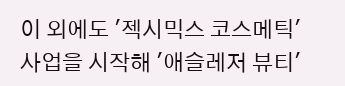이 외에도 '젝시믹스 코스메틱' 사업을 시작해 '애슬레저 뷰티'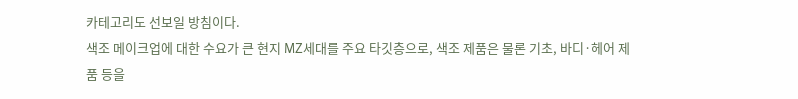카테고리도 선보일 방침이다.
색조 메이크업에 대한 수요가 큰 현지 MZ세대를 주요 타깃층으로, 색조 제품은 물론 기초, 바디·헤어 제품 등을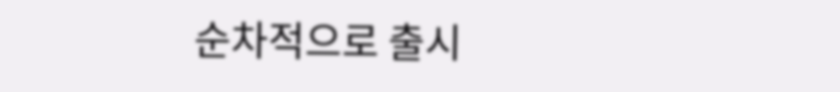순차적으로 출시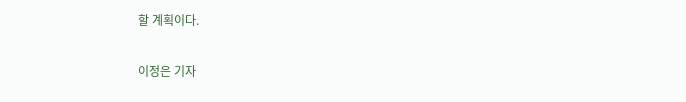할 계획이다.

이정은 기자